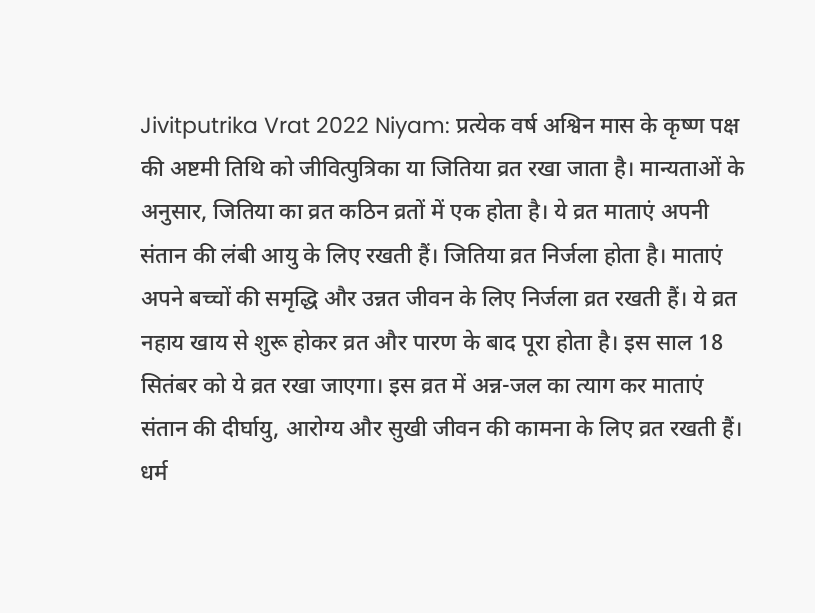Jivitputrika Vrat 2022 Niyam: प्रत्येक वर्ष अश्विन मास के कृष्ण पक्ष की अष्टमी तिथि को जीवित्पुत्रिका या जितिया व्रत रखा जाता है। मान्यताओं के अनुसार, जितिया का व्रत कठिन व्रतों में एक होता है। ये व्रत माताएं अपनी संतान की लंबी आयु के लिए रखती हैं। जितिया व्रत निर्जला होता है। माताएं अपने बच्चों की समृद्धि और उन्नत जीवन के लिए निर्जला व्रत रखती हैं। ये व्रत नहाय खाय से शुरू होकर व्रत और पारण के बाद पूरा होता है। इस साल 18 सितंबर को ये व्रत रखा जाएगा। इस व्रत में अन्न-जल का त्याग कर माताएं संतान की दीर्घायु, आरोग्य और सुखी जीवन की कामना के लिए व्रत रखती हैं। धर्म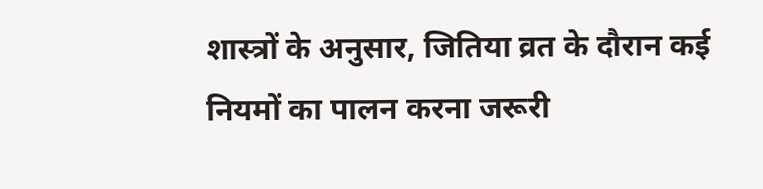शास्त्रों के अनुसार, जितिया व्रत के दौरान कई नियमों का पालन करना जरूरी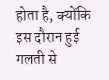होता है, क्योंकि इस दौरान हुई गलती से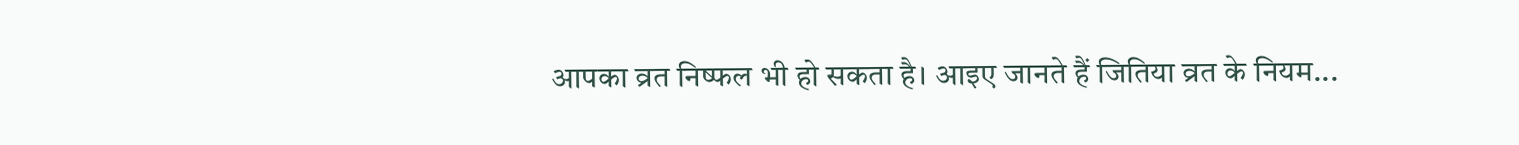आपका व्रत निष्फल भी हो सकता है। आइए जानते हैं जितिया व्रत के नियम...